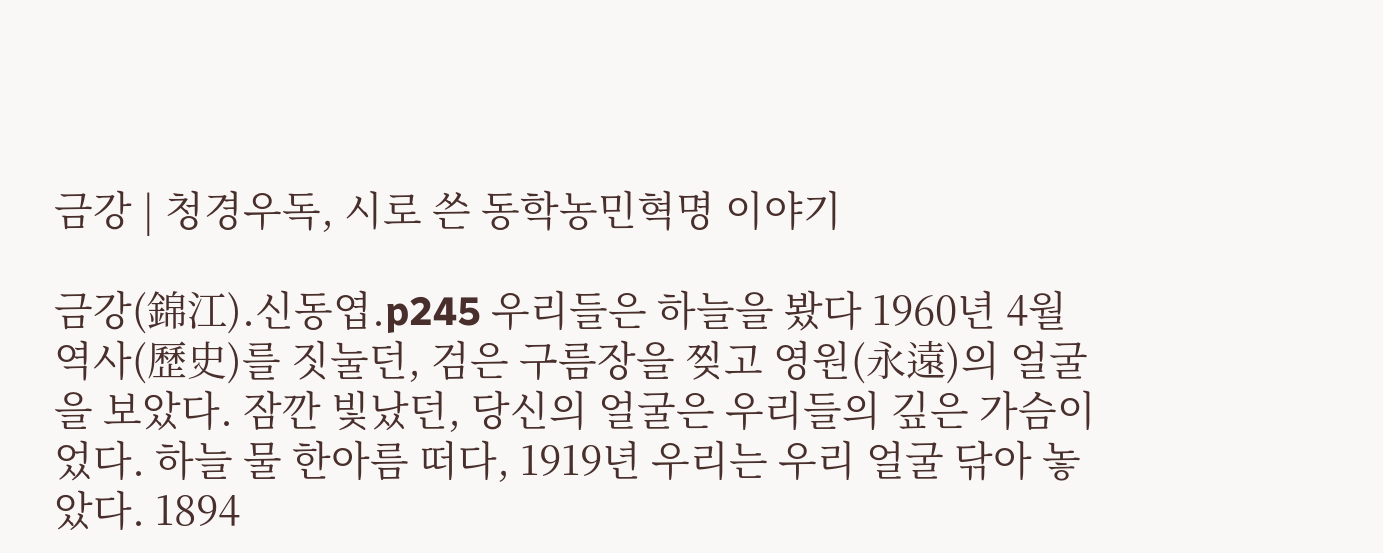금강 | 청경우독, 시로 쓴 동학농민혁명 이야기

금강(錦江).신동엽.p245 우리들은 하늘을 봤다 1960년 4월 역사(歷史)를 짓눌던, 검은 구름장을 찢고 영원(永遠)의 얼굴을 보았다. 잠깐 빛났던, 당신의 얼굴은 우리들의 깊은 가슴이었다. 하늘 물 한아름 떠다, 1919년 우리는 우리 얼굴 닦아 놓았다. 1894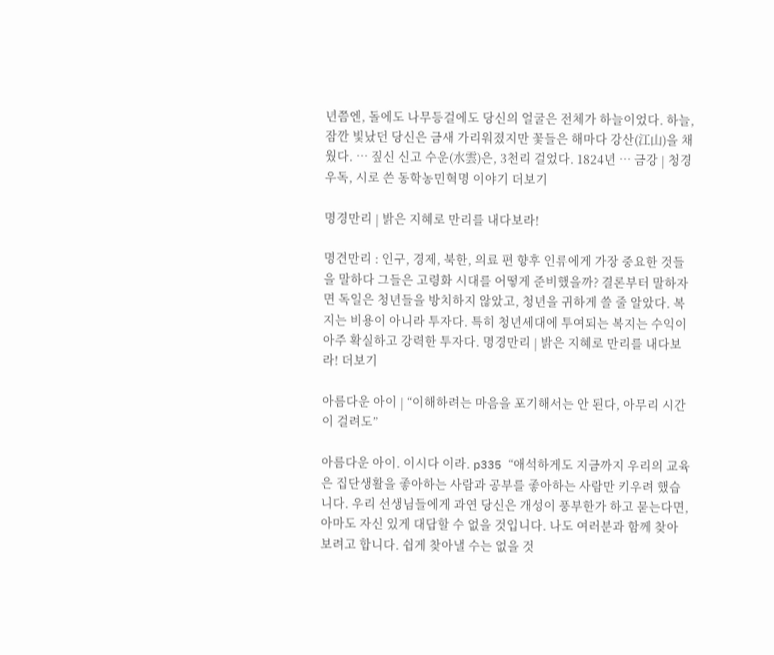년쯤엔, 돌에도 나무등걸에도 당신의 얼굴은 전체가 하늘이었다. 하늘, 잠깐 빛났던 당신은 금새 가리워졌지만 꽃들은 해마다 강산(江山)을 채웠다. … 짚신 신고 수운(水雲)은, 3천리 걸었다. 1824년 … 금강 | 청경우독, 시로 쓴 동학농민혁명 이야기 더보기

명경만리 | 밝은 지혜로 만리를 내다보라!

명견만리 : 인구, 경제, 북한, 의료 편 향후 인류에게 가장 중요한 것들을 말하다 그들은 고령화 시대를 어떻게 준비했을까? 결론부터 말하자면 독일은 청년들을 방치하지 않았고, 청년을 귀하게 쓸 줄 알았다. 복지는 비용이 아니라 투자다. 특히 청년세대에 투여되는 복지는 수익이 아주 확실하고 강력한 투자다. 명경만리 | 밝은 지혜로 만리를 내다보라! 더보기

아름다운 아이 | “이해하려는 마음을 포기해서는 안 된다, 아무리 시간이 걸려도”

아름다운 아이. 이시다 이라. p335 “애석하게도 지금까지 우리의 교육은 집단생활을 좋아하는 사람과 공부를 좋아하는 사람만 키우려 했습니다. 우리 선생님들에게 과연 당신은 개성이 풍부한가 하고 묻는다면, 아마도 자신 있게 대답할 수 없을 것입니다. 나도 여러분과 함께 찾아보려고 합니다. 쉽게 찾아낼 수는 없을 것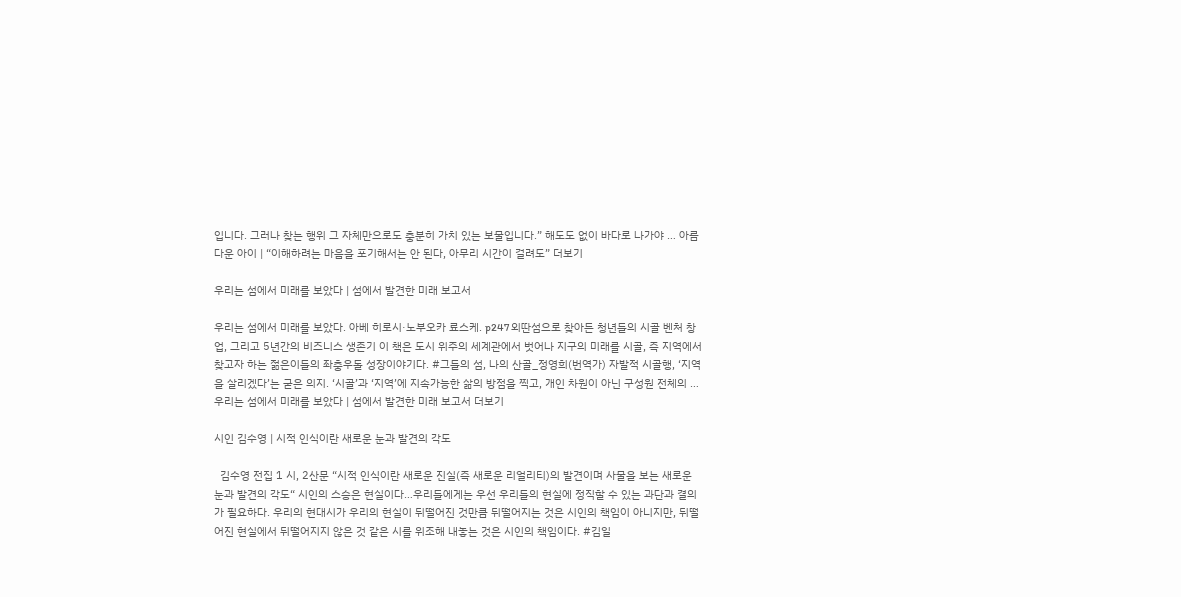입니다. 그러나 찾는 행위 그 자체만으로도 충분히 가치 있는 보물입니다.” 해도도 없이 바다로 나가야 … 아름다운 아이 | “이해하려는 마음을 포기해서는 안 된다, 아무리 시간이 걸려도” 더보기

우리는 섬에서 미래를 보았다 | 섬에서 발견한 미래 보고서

우리는 섬에서 미래를 보았다. 아베 히로시·노부오카 료스케. p247 외딴섬으로 찾아든 청년들의 시골 벤처 창업, 그리고 5년간의 비즈니스 생존기 이 책은 도시 위주의 세계관에서 벗어나 지구의 미래를 시골, 즉 지역에서 찾고자 하는 젊은이들의 좌충우돌 성장이야기다. #그들의 섬, 나의 산골_정영희(번역가) 자발적 시골행, ‘지역을 살리겠다’는 굳은 의지. ‘시골’과 ‘지역’에 지속가능한 삶의 방점을 찍고, 개인 차원이 아닌 구성원 전체의 … 우리는 섬에서 미래를 보았다 | 섬에서 발견한 미래 보고서 더보기

시인 김수영 | 시적 인식이란 새로운 눈과 발견의 각도

  김수영 전집 1 시, 2산문 “시적 인식이란 새로운 진실(즉 새로운 리얼리티)의 발견이며 사물을 보는 새로운 눈과 발견의 각도“ 시인의 스승은 현실이다…우리들에게는 우선 우리들의 현실에 정직할 수 있는 과단과 결의가 필요하다. 우리의 현대시가 우리의 현실이 뒤떨어진 것만큼 뒤떨어지는 것은 시인의 책임이 아니지만, 뒤떨어진 현실에서 뒤떨어지지 않은 것 같은 시를 위조해 내놓는 것은 시인의 책임이다. #김일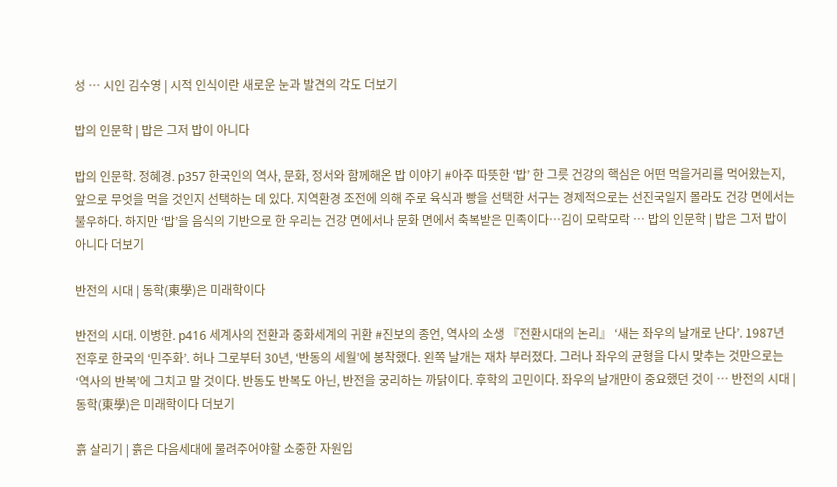성 … 시인 김수영 | 시적 인식이란 새로운 눈과 발견의 각도 더보기

밥의 인문학 | 밥은 그저 밥이 아니다

밥의 인문학. 정혜경. p357 한국인의 역사, 문화, 정서와 함께해온 밥 이야기 #아주 따뜻한 ‘밥’ 한 그릇 건강의 핵심은 어떤 먹을거리를 먹어왔는지, 앞으로 무엇을 먹을 것인지 선택하는 데 있다. 지역환경 조전에 의해 주로 육식과 빵을 선택한 서구는 경제적으로는 선진국일지 몰라도 건강 면에서는 불우하다. 하지만 ‘밥’을 음식의 기반으로 한 우리는 건강 면에서나 문화 면에서 축복받은 민족이다…김이 모락모락 … 밥의 인문학 | 밥은 그저 밥이 아니다 더보기

반전의 시대 | 동학(東學)은 미래학이다

반전의 시대. 이병한. p416 세계사의 전환과 중화세계의 귀환 #진보의 종언, 역사의 소생 『전환시대의 논리』 ‘새는 좌우의 날개로 난다’. 1987년 전후로 한국의 ‘민주화’. 허나 그로부터 30년, ‘반동의 세월’에 봉착했다. 왼쪽 날개는 재차 부러졌다. 그러나 좌우의 균형을 다시 맞추는 것만으로는 ‘역사의 반복’에 그치고 말 것이다. 반동도 반복도 아닌, 반전을 궁리하는 까닭이다. 후학의 고민이다. 좌우의 날개만이 중요했던 것이 … 반전의 시대 | 동학(東學)은 미래학이다 더보기

흙 살리기 | 흙은 다음세대에 물려주어야할 소중한 자원입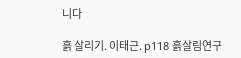니다

흙 살리기. 이태근. p118 흙살림연구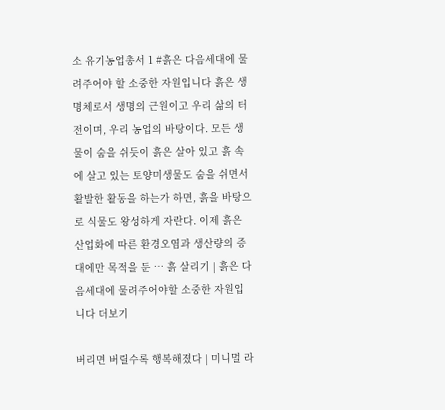소 유기농업총서 1 #흙은 다음세대에 물려주어야 할 소중한 자원입니다 흙은 생명체로서 생명의 근원이고 우리 삶의 터전이며, 우리 농업의 바탕이다. 모든 생물이 숨을 쉬듯이 흙은 살아 있고 흙 속에 살고 있는 토양미생물도 숨을 쉬면서 활발한 활동을 하는가 하면, 흙을 바탕으로 식물도 왕성하게 자란다. 이제 흙은 산업화에 따른 환경오염과 생산량의 증대에만 목적을 둔 … 흙 살리기 | 흙은 다음세대에 물려주어야할 소중한 자원입니다 더보기

버리면 버릴수록 행복해졌다 | 미니멀 라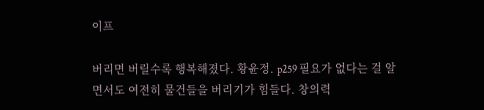이프

버리면 버릴수록 행복해졌다. 황윤정. p259 필요가 없다는 걸 알면서도 여전히 물건들을 버리기가 힘들다. 창의력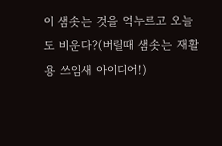이 샘솟는 것을 억누르고 오늘도 비운다?(버릴때 샘솟는 재활용 쓰임새 아이디어!)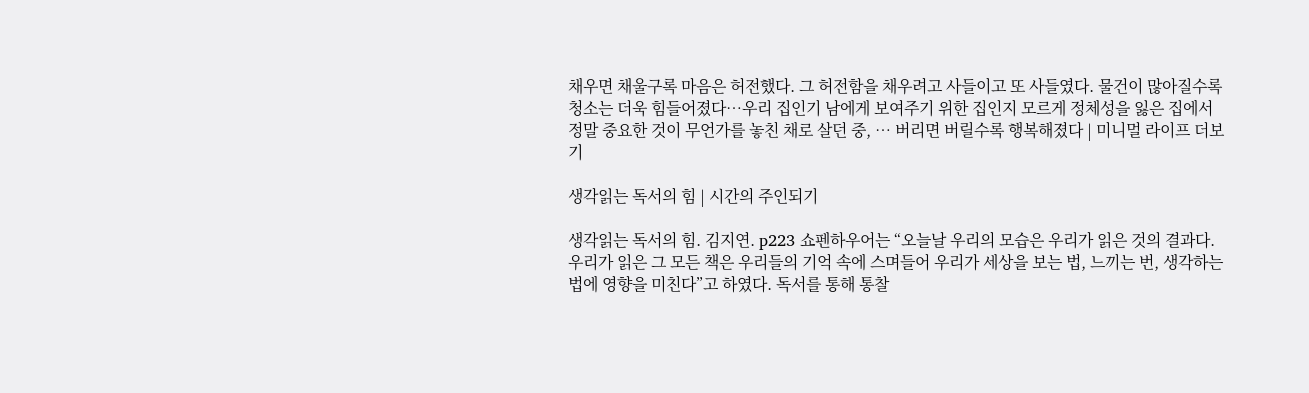채우면 채울구록 마음은 허전했다. 그 허전함을 채우려고 사들이고 또 사들였다. 물건이 많아질수록 청소는 더욱 힘들어졌다…우리 집인기 남에게 보여주기 위한 집인지 모르게 정체성을 잃은 집에서 정말 중요한 것이 무언가를 놓친 채로 살던 중, … 버리면 버릴수록 행복해졌다 | 미니멀 라이프 더보기

생각읽는 독서의 힘 | 시간의 주인되기

생각읽는 독서의 힘. 김지연. p223 쇼펜하우어는 “오늘날 우리의 모습은 우리가 읽은 것의 결과다. 우리가 읽은 그 모든 책은 우리들의 기억 속에 스며들어 우리가 세상을 보는 법, 느끼는 번, 생각하는 법에 영향을 미친다”고 하였다. 독서를 통해 통찰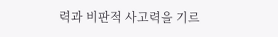력과 비판적 사고력을 기르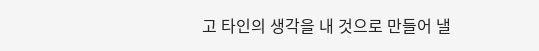고 타인의 생각을 내 것으로 만들어 낼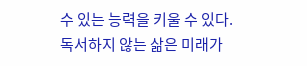수 있는 능력을 키울 수 있다. 독서하지 않는 삶은 미래가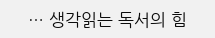… 생각읽는 독서의 힘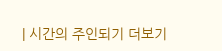| 시간의 주인되기 더보기